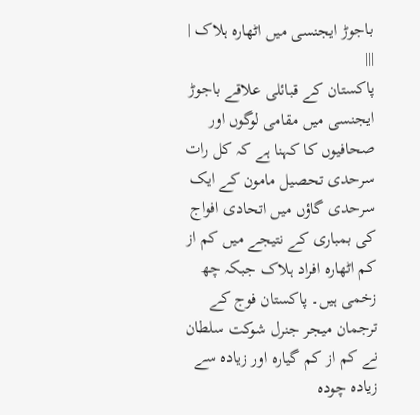باجوڑ ایجنسی میں اٹھارہ ہلاک | |||
پاکستان کے قبائلی علاقے باجوڑ ایجنسی میں مقامی لوگوں اور صحافیوں کا کہنا ہے کہ کل رات سرحدی تحصیل مامون کے ایک سرحدی گاؤں میں اتحادی افواج کی بمباری کے نتیجے میں کم از کم اٹھارہ افراد ہلاک جبکہ چھ زخمی ہیں۔ پاکستان فوج کے ترجمان میجر جنرل شوکت سلطان نے کم از کم گیارہ اور زیادہ سے زیادہ چودہ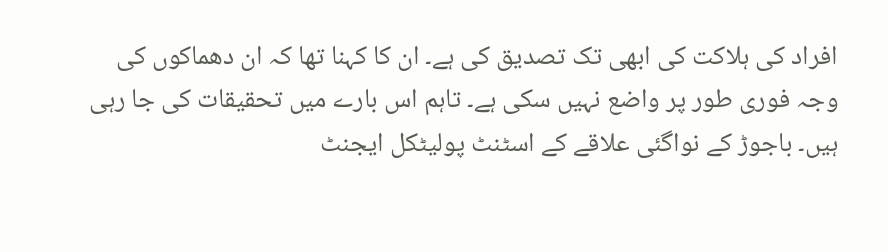افراد کی ہلاکت کی ابھی تک تصدیق کی ہے۔ ان کا کہنا تھا کہ ان دھماکوں کی وجہ فوری طور پر واضع نہیں سکی ہے۔ تاہم اس بارے میں تحقیقات کی جا رہی ہیں۔ باجوڑ کے نواگئی علاقے کے اسٹنٹ پولیٹکل ایجنٹ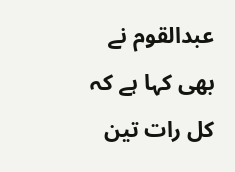عبدالقوم نے بھی کہا ہے کہ کل رات تین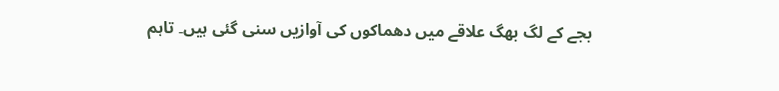بجے کے لگ بھگ علاقے میں دھماکوں کی آوازیں سنی گئی ہیں۔ تاہم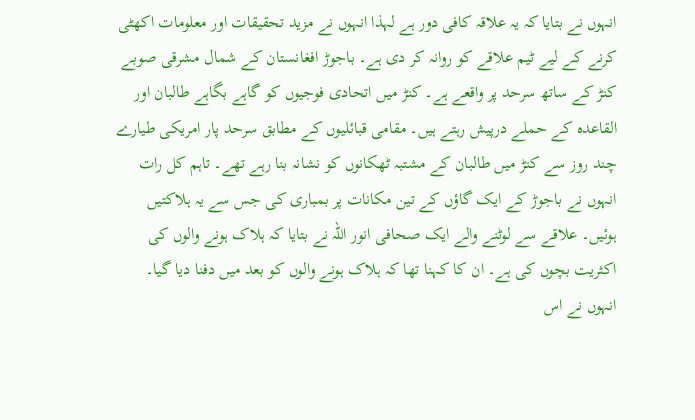انہوں نے بتایا کہ یہ علاقہ کافی دور ہے لہذا انہوں نے مزید تحقیقات اور معلومات اکھٹی کرنے کے لیے ٹیم علاقے کو روانہ کر دی ہے۔ باجوڑ افغانستان کے شمال مشرقی صوبے کنڑ کے ساتھ سرحد پر واقعے ہے۔ کنڑ میں اتحادی فوجیوں کو گاہے بگاہے طالبان اور القاعدہ کے حملے درپیش رہتے ہیں۔ مقامی قبائلیوں کے مطابق سرحد پار امریکی طیارے چند روز سے کنڑ میں طالبان کے مشتبہ ٹھکانوں کو نشانہ بنا رہے تھے۔ تاہم کل رات انہوں نے باجوڑ کے ایک گاؤں کے تین مکانات پر بمباری کی جس سے یہ ہلاکتیں ہوئیں۔ علاقے سے لوٹنے والے ایک صحافی انور اللہ نے بتایا کہ ہلاک ہونے والوں کی اکثریت بچوں کی ہے۔ ان کا کہنا تھا کہ ہلاک ہونے والوں کو بعد میں دفنا دیا گیا۔ انہوں نے اس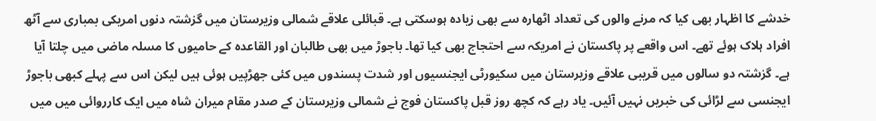خدشے کا اظہار بھی کیا کہ مرنے والوں کی تعداد اٹھارہ سے بھی زیادہ ہوسکتی ہے۔ قبائلی علاقے شمالی وزیرستان میں گزشتہ دنوں امریکی بمباری سے آٹھ افراد ہلاک ہوئے تھے۔ اس واقعے پر پاکستان نے امریکہ سے احتجاج بھی کیا تھا۔ باجوڑ میں بھی طالبان اور القاعدہ کے حامیوں کا مسلہ ماضی میں چلتا آیا ہے۔ گزشتہ دو سالوں میں قریبی علاقے وزیرستان میں سکیورٹی ایجنسیوں اور شدت پسندوں میں کئی جھڑپیں ہوئی ہیں لیکن اس سے پہلے کبھی باجوڑ ایجنسی سے لڑائی کی خبریں نہیں آئیں۔ یاد رہے کہ کچھ روز قبل پاکستان فوج نے شمالی وزیرستان کے صدر مقام میران شاہ میں ایک کارروائی میں میں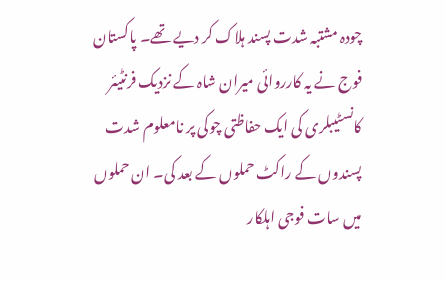چودہ مشتبہ شدت پسند ہلاک کر دیے تھے۔ پاکستان فوج نے یہ کارروائی میران شاہ کے نزدیک فرنٹیئر کانسٹیبلری کی ایک حفاظتی چوکی پر نامعلوم شدت پسندوں کے راکٹ حملوں کے بعد کی۔ ان حملوں میں سات فوجی اہلکار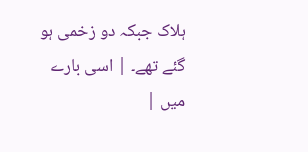ہلاک جبکہ دو زخمی ہو گئے تھے۔ | اسی بارے میں |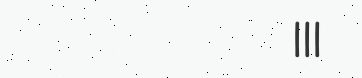|||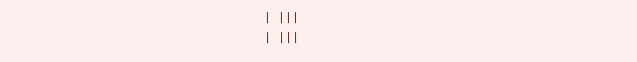| |||
| |||